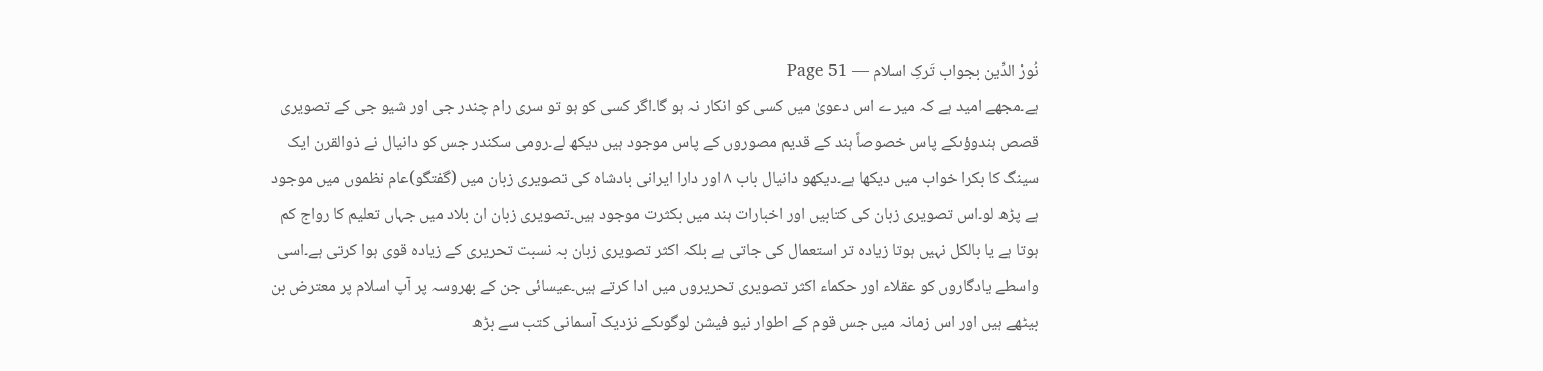نُورْ الدِّین بجواب تَرکِ اسلام — Page 51
ہے۔مجھے امید ہے کہ میر ے اس دعویٰ میں کسی کو انکار نہ ہو گا۔اگر کسی کو ہو تو سری رام چندر جی اور شیو جی کے تصویری قصص ہندوؤںکے پاس خصوصاً ہند کے قدیم مصوروں کے پاس موجود ہیں دیکھ لے۔رومی سکندر جس کو دانیال نے ذوالقرن ایک سینگ کا بکرا خواب میں دیکھا ہے۔دیکھو دانیال باب ۸ اور دارا ایرانی بادشاہ کی تصویری زبان میں (گفتگو)عام نظموں میں موجود ہے پڑھ لو۔اس تصویری زبان کی کتابیں اور اخبارات ہند میں بکثرت موجود ہیں۔تصویری زبان ان بلاد میں جہاں تعلیم کا رواج کم ہوتا ہے یا بالکل نہیں ہوتا زیادہ تر استعمال کی جاتی ہے بلکہ اکثر تصویری زبان بہ نسبت تحریری کے زیادہ قوی ہوا کرتی ہے۔اسی واسطے یادگاروں کو عقلاء اور حکماء اکثر تصویری تحریروں میں ادا کرتے ہیں۔عیسائی جن کے بھروسہ پر آپ اسلام پر معترض بن بیٹھے ہیں اور اس زمانہ میں جس قوم کے اطوار نیو فیشن لوگوںکے نزدیک آسمانی کتب سے بڑھ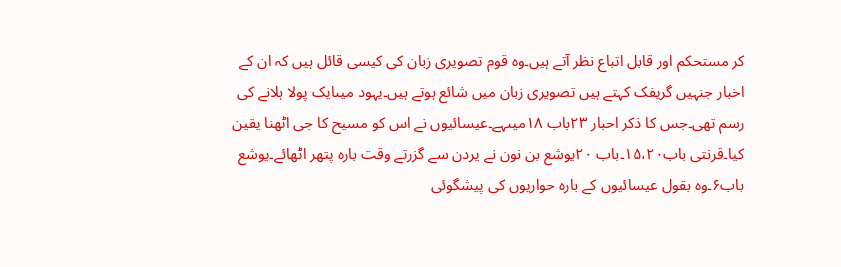کر مستحکم اور قابل اتباع نظر آتے ہیں۔وہ قوم تصویری زبان کی کیسی قائل ہیں کہ ان کے اخبار جنہیں گریفک کہتے ہیں تصویری زبان میں شائع ہوتے ہیں۔یہود میںایک پولا ہلانے کی رسم تھی۔جس کا ذکر احبار ۲۳باب ۱۸میںہے۔عیسائیوں نے اس کو مسیح کا جی اٹھنا یقین کیا۔قرنتی باب۱۵،۲۰۔باب ۲۰یوشع بن نون نے یردن سے گزرتے وقت بارہ پتھر اٹھائے۔یوشع باب۶۔وہ بقول عیسائیوں کے بارہ حواریوں کی پیشگوئی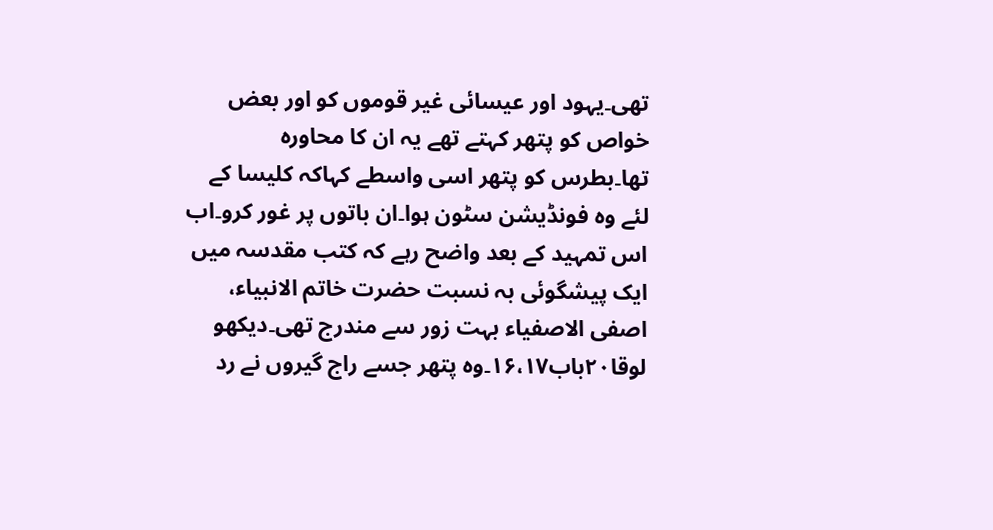تھی۔یہود اور عیسائی غیر قوموں کو اور بعض خواص کو پتھر کہتے تھے یہ ان کا محاورہ تھا۔بطرس کو پتھر اسی واسطے کہاکہ کلیسا کے لئے وہ فونڈیشن سٹون ہوا۔ان باتوں پر غور کرو۔اب اس تمہید کے بعد واضح رہے کہ کتب مقدسہ میں ایک پیشگوئی بہ نسبت حضرت خاتم الانبیاء، اصفی الاصفیاء بہت زور سے مندرج تھی۔دیکھو لوقا۲۰باب۱۶،۱۷۔وہ پتھر جسے راج گیروں نے رد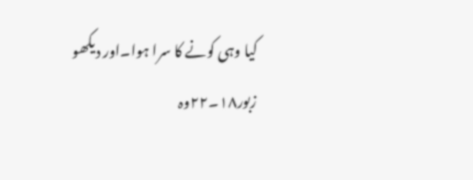کیا وہی کونے کا سرا ہوا۔اور دیکھو زبور۱۸۔۲۲وہ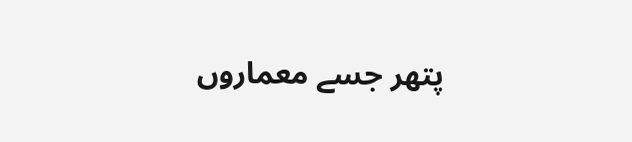پتھر جسے معماروں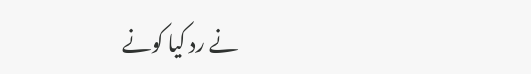نے رد کیا کونے